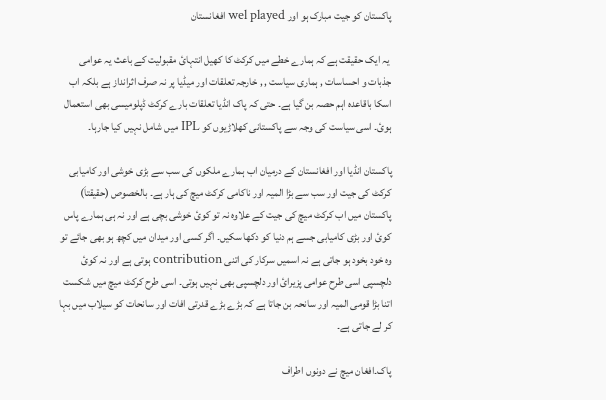پاکستان کو جیت مبارک ہو اور wel played افغانستان

 یہ ایک حقیقت ہے کہ ہمارے خطے میں کرکٹ کا کھیل انتہائ مقبولیت کے باعث یہ عوامی جذبات و احساسات , ہماری سیاست , , خارجہ تعلقات اور میڈیا پر نہ صرف اثرانداز ہے بلکہ اب اسکا باقاعدہ اہم حصہ بن گیا ہے۔ حتی کہ پاک انڈیا تعلقات بارے کرکٹ ڈپلومیسی بھی استعمال ہوئ۔ اسی سیاست کی وجہ سے پاکستانی کھلاڑیوں کو IPL میں شامل نہیں کیا جارہا۔

پاکستان انڈیا اور افغانستان کے درمیان اب ہمارے ملکوں کی سب سے بڑی خوشی اور کامیابی کرکٹ کی جیت اور سب سے بڑا المیہ اور ناکامی کرکٹ میچ کی ہار ہے۔ بالخصوص (حقیقتاَ) پاکستان میں اب کرکٹ میچ کی جیت کے علاوہ نہ تو کوئ خوشی بچی ہے اور نہ ہی ہمارے پاس کوئ اور بڑی کامیابی جسے ہم دنیا کو دکھا سکیں۔ اگر کسی اور میدان میں کچھ ہو بھی جائے تو وہ خود بخود ہو جاتی ہے نہ اسمیں سرکار کی اتنی contribution ہوتی ہے اور نہ کوئ دلچسپی اسی طرح عوامی پزیرائ اور دلچسپی بھی نہیں ہوتی۔ اسی طرح کرکٹ میچ میں شکست اتنا بڑا قومی المیہ اور سانحہ بن جاتا ہے کہ بڑے بڑے قدرتی افات اور سانحات کو سیلاب میں بہا کر لے جاتی ہے۔

پاک۔افغان میچ نے دونوں اطراف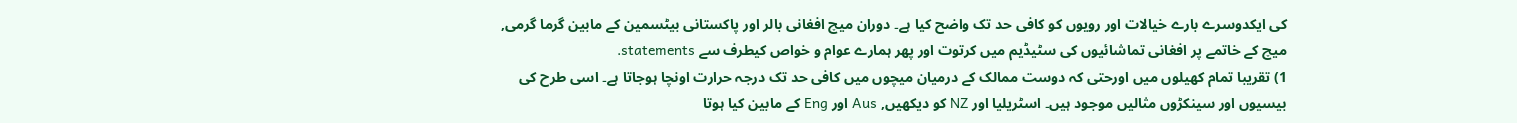کی ایکدوسرے بارے خیالات اور رویوں کو کافی حد تک واضح کیا ہے۔ دوران میچ افغانی بالر اور پاکستانی بیٹسمین کے مابین گرما گرمی, میچ کے خاتمے پر افغانی تماشائیوں کی سٹیڈیم میں کرتوت اور پھر ہمارے عوام و خواص کیطرف سے statements.
1) تقریبا تمام کھیلوں میں اورحتی کہ دوست ممالک کے درمیان میچوں میں کافی حد تک درجہ حرارت اونچا ہوجاتا ہے۔ اسی طرح کی بیسیوں اور سینکڑوں مثالیں موجود ہیں۔ اسٹریلیا اور NZ کو دیکھیں, Aus اور Eng کے مابین کیا ہوتا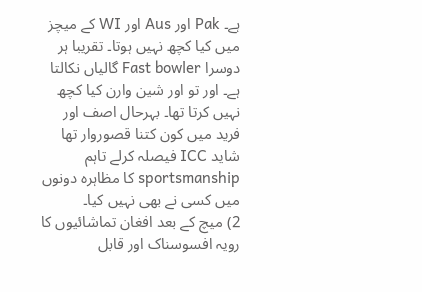ہے۔ Pak اور Aus اور WI کے میچز میں کیا کچھ نہیں ہوتا۔ تقریبا ہر دوسرا Fast bowler گالیاں نکالتا ہے۔ اور تو اور شین وارن کیا کچھ نہیں کرتا تھا۔ بہرحال اصف اور فرید میں کون کتنا قصوروار تھا شاید ICC فیصلہ کرلے تاہم sportsmanship کا مظاہرہ دونوں میں کسی نے بھی نہیں کیا۔
2) میچ کے بعد افغان تماشائیوں کا رویہ افسوسناک اور قابل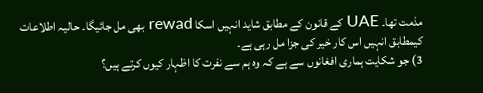مذمت تھا۔ UAE کے قانون کے مطابق شاید انہیں اسکا rewad بھی مل جائیگا۔ حالیہ اطلاعات کیمطابق انہیں اس کار خیر کی جزا مل رہی ہے۔
3) جو شکایت ہماری افغانوں سے ہے کہ وہ ہم سے نفرت کا اظہار کیوں کرتے ہیں؟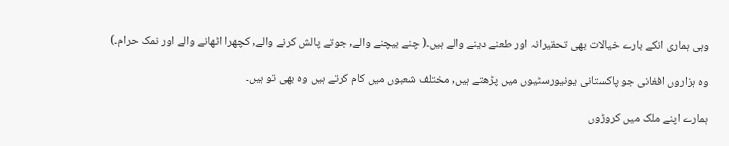وہی ہماری انکے بارے خیالات بھی تحقیرانہ اور طعنے دینے والے ہیں۔( چنے بیچنے والے, جوتے پالش کرنے والے, کچھرا اٹھانے والے اور نمک حرام۔)

وہ ہزاروں افغانی جو پاکستانی یونیورسٹیوں میں پڑھتے ہیں, مختلف شعبوں میں کام کرتے ہیں وہ بھی تو ہیں۔

ہمارے اپنے ملک میں کروڑوں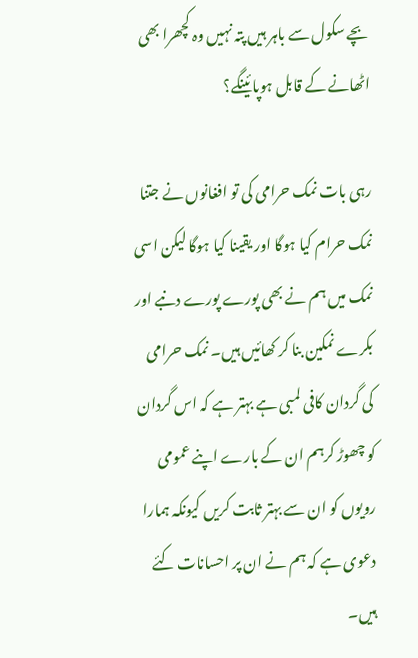بچے سکول سے باہر ہیں پتہ نہیں وہ کچھرا بھی اٹھانے کے قابل ہوپائینگے؟

رہی بات نمک حرامی کی تو افغانوں نے جتنا نمک حرام کیا ہوگا اور یقینا کیا ہوگا لیکن اسی نمک میں ہم نے بھی پورے پورے دنبے اور بکرے نمکین بنا کر کھائیں ہیں۔ نمک حرامی کی گردان کافی لمبی ہے بہتر ہے کہ اس گردان کو چھوڑ کرہم ان کے بارے اپنے عمومی رویوں کو ان سے بہتر ثابت کریں کیونکہ ہمارا دعوی ہے کہ ہم نے ان پر احسانات کئے ہیں۔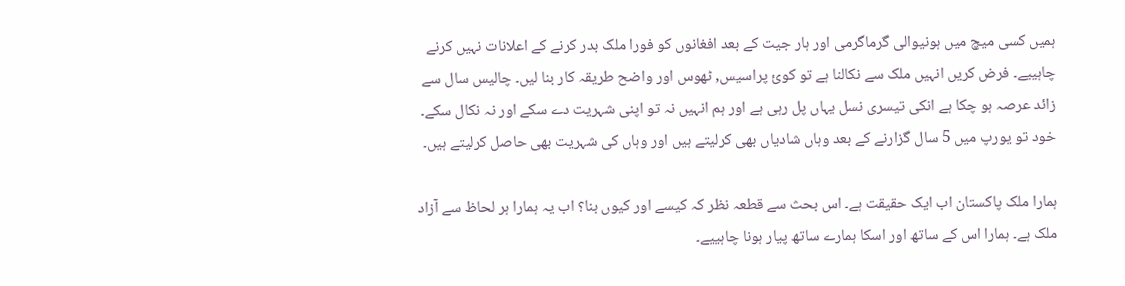ہمیں کسی میچ میں ہونیوالی گرماگرمی اور ہار جیت کے بعد افغانوں کو فورا ملک بدر کرنے کے اعلانات نہیں کرنے چاہییے۔ فرض کریں انہیں ملک سے نکالنا ہے تو کوئ پراسیس, ٹھوس اور واضح طریقہ کار بنا لیں۔ چالیس سال سے زائد عرصہ ہو چکا ہے انکی تیسری نسل یہاں پل رہی ہے اور ہم انہیں نہ تو اپنی شہریت دے سکے اور نہ نکال سکے۔ خود تو یورپ میں 5 سال گزارنے کے بعد وہاں شادیاں بھی کرلیتے ہیں اور وہاں کی شہریت بھی حاصل کرلیتے ہیں۔

ہمارا ملک پاکستان اب ایک حقیقت ہے۔ اس بحث سے قطعہ نظر کہ کیسے اور کیوں بنا؟ اب یہ ہمارا ہر لحاظ سے آزاد ملک ہے۔ ہمارا اس کے ساتھ اور اسکا ہمارے ساتھ پیار ہونا چاہییے۔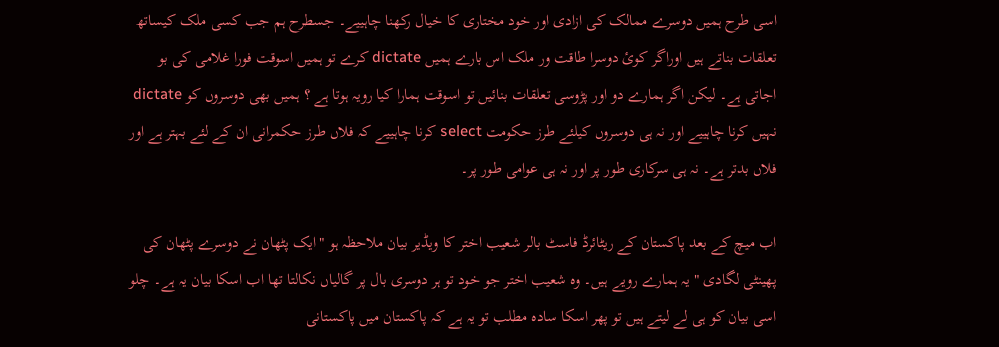اسی طرح ہمیں دوسرے ممالک کی ازادی اور خود مختاری کا خیال رکھنا چاہییے۔ جسطرح ہم جب کسی ملک کیساتھ تعلقات بناتے ہیں اوراگر کوئ دوسرا طاقت ور ملک اس بارے ہمیں dictate کرے تو ہمیں اسوقت فورا غلامی کی بو اجاتی ہے۔ لیکن اگر ہمارے دو اور پڑوسی تعلقات بنائیں تو اسوقت ہمارا کیا رویہ ہوتا ہے ؟ ہمیں بھی دوسروں کو dictate نہیں کرنا چاہییے اور نہ ہی دوسروں کیلئے طرز حکومت select کرنا چاہییے کہ فلاں طرز حکمرانی ان کے لئے بہتر ہے اور فلاں بدتر ہے۔ نہ ہی سرکاری طور پر اور نہ ہی عوامی طور پر۔

اب میچ کے بعد پاکستان کے ریٹائرڈ فاسٹ بالر شعیب اختر کا ویڈیر بیان ملاحظہ ہو "ایک پٹھان نے دوسرے پٹھان کی پھینٹی لگادی " یہ ہمارے رویے ہیں۔ وہ شعیب اختر جو خود تو ہر دوسری بال پر گالیاں نکالتا تھا اب اسکا بیان یہ ہے۔ چلو اسی بیان کو ہی لے لیتے ہیں تو پھر اسکا سادہ مطلب تو یہ ہے کہ پاکستان میں پاکستانی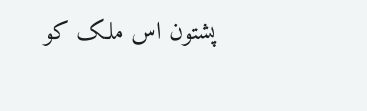پشتون اس ملک کو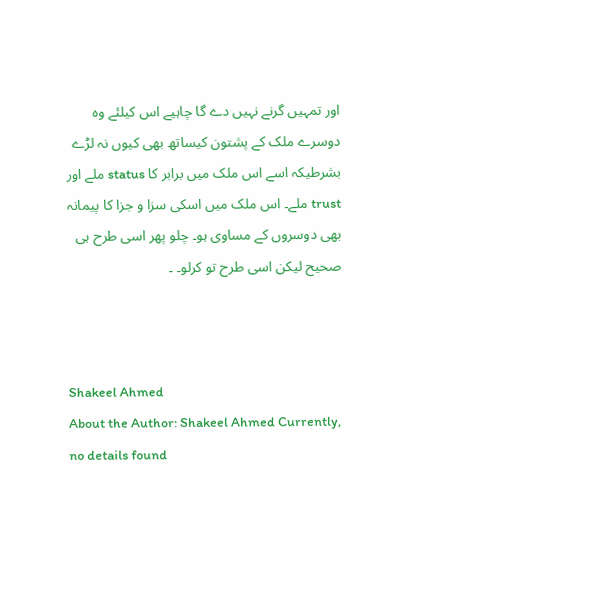اور تمہیں گرنے نہیں دے گا چاہیے اس کیلئے وہ دوسرے ملک کے پشتون کیساتھ بھی کیوں نہ لڑے بشرطیکہ اسے اس ملک میں برابر کا status ملے اور trust ملے۔ اس ملک میں اسکی سزا و جزا کا پیمانہ بھی دوسروں کے مساوی ہو۔ چلو پھر اسی طرح ہی صحیح لیکن اسی طرح تو کرلو۔ ۔



Shakeel Ahmed
About the Author: Shakeel Ahmed Currently, no details found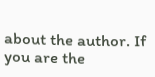about the author. If you are the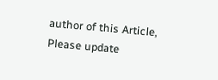author of this Article, Please update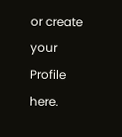or create your Profile here.